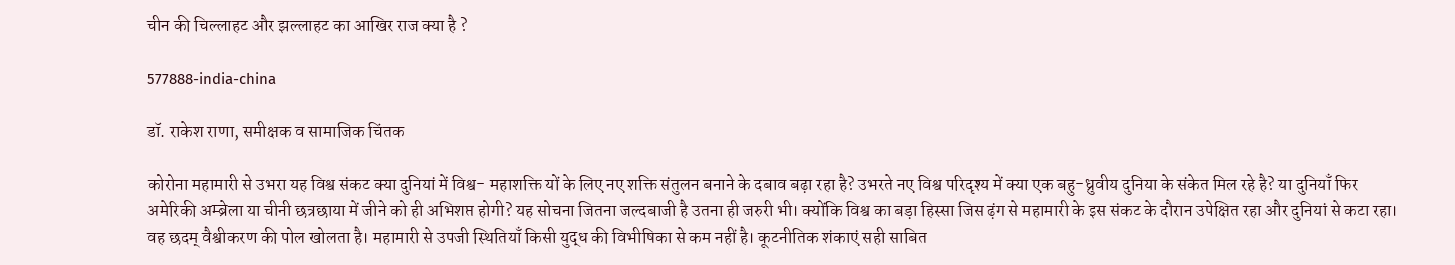चीन की चिल्लाहट और झल्लाहट का आखिर राज क्या है ?

577888-india-china

डॉ. राकेश राणा, समीक्षक व सामाजिक चिंतक

कोरोना महामारी से उभरा यह विश्व संकट क्या दुनियां में विश्व- महाशक्ति यों के लिए नए शक्ति संतुलन बनाने के दबाव बढ़ा रहा है? उभरते नए विश्व परिदृश्य में क्या एक बहु-ध्रुवीय दुनिया के संकेत मिल रहे है? या दुनियाँ फिर अमेरिकी अम्ब्रेला या चीनी छत्रछाया में जीने को ही अभिशप्त होगी? यह सोचना जितना जल्दबाजी है उतना ही जरुरी भी। क्योंकि विश्व का बड़ा हिस्सा जिस ढ़ंग से महामारी के इस संकट के दौरान उपेक्षित रहा और दुनियां से कटा रहा। वह छदम् वैश्वीकरण की पोल खोलता है। महामारी से उपजी स्थितियाँ किसी युद्ध की विभीषिका से कम नहीं है। कूटनीतिक शंकाएं सही साबित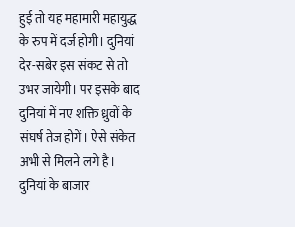हुई तो यह महामारी महायुद्ध के रुप में दर्ज होगी। दुनियां देर-सबेर इस संकट से तो उभर जायेगी। पर इसके बाद दुनियां में नए शक्ति ध्रुवों के संघर्ष तेज होगें। ऐसे संकेत अभी से मिलने लगे है। दुनियां के बाजार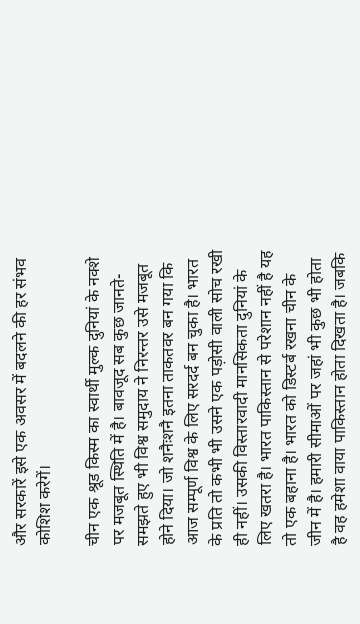और सरकारें इसे एक अवसर में बदलने की हर संभव कोशिश करेगें।

चीन एक श्रूड किस्म का स्वार्थी मुल्क दुनियां के नक्शे पर मजबूत स्थिति में है। बावजूद सब कुछ जानते-समझते हुए भी विश्व समुदाय ने निरन्तर उसे मजबूत होने दिया। जो शनैःशनै इतना ताकतवर बन गया कि आज सम्पूर्ण विश्व के लिए सरदर्द बन चुका है। भारत के प्रति तो कभी भी उसने एक पड़ोसी वाली सोच रखी ही नहीं। उसकी विस्तारवादी मानसिकता दुनियां के लिए खतरा है। भारत पाकिस्तान से परेशान नहीं है यह तो एक बहाना है। भारत को डिस्टर्ब रखना चीन के जीन में है। हमारी सीमाओं पर जहां भी कुछ भी होता है वह हमेशा वाया पाकिस्तान होता दिखता है। जबकि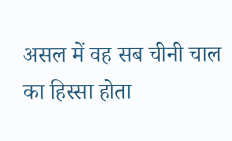असल में वह सब चीनी चाल का हिस्सा होता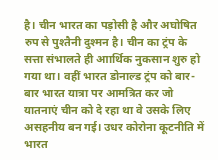है। चीन भारत का पड़ोसी है और अघोषित रुप से पुश्तैनी दुश्मन है। चीन का ट्रंप के सत्ता संभालते ही आार्थिक नुकसान शुरु हो गया था। वहीं भारत डोनाल्ड ट्रंप को बार-बार भारत यात्रा पर आमत्रित कर जो यातनाएं चीन को दे रहा था वे उसके लिए असहनीय बन गई। उधर कोरोना कूटनीति में भारत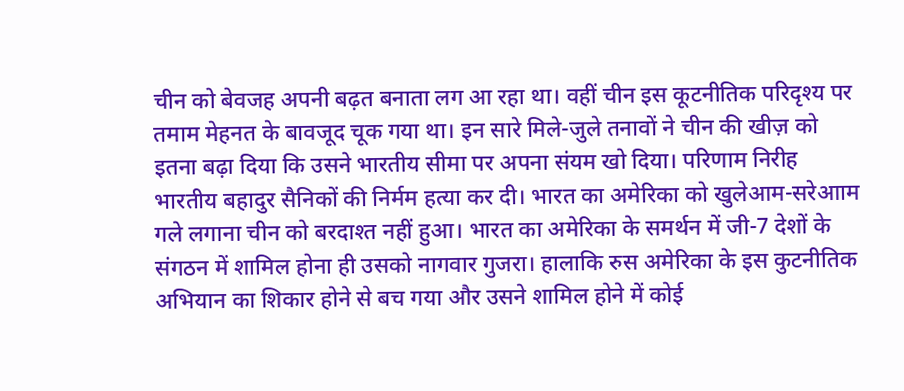चीन को बेवजह अपनी बढ़त बनाता लग आ रहा था। वहीं चीन इस कूटनीतिक परिदृश्य पर तमाम मेहनत के बावजूद चूक गया था। इन सारे मिले-जुले तनावों ने चीन की खीज़ को इतना बढ़ा दिया कि उसने भारतीय सीमा पर अपना संयम खो दिया। परिणाम निरीह भारतीय बहादुर सैनिकों की निर्मम हत्या कर दी। भारत का अमेरिका को खुलेआम-सरेआाम गले लगाना चीन को बरदाश्त नहीं हुआ। भारत का अमेरिका के समर्थन में जी-7 देशों के संगठन में शामिल होना ही उसको नागवार गुजरा। हालाकि रुस अमेरिका के इस कुटनीतिक अभियान का शिकार होने से बच गया और उसने शामिल होने में कोई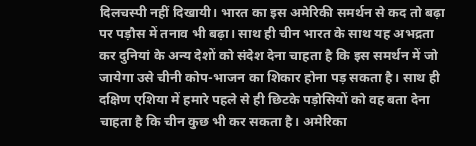दिलचस्पी नहीं दिखायी। भारत का इस अमेरिकी समर्थन से कद तो बढ़ा पर पड़ौस में तनाव भी बढ़ा। साथ ही चीन भारत के साथ यह अभद्रता कर दुनियां के अन्य देशों को संदेश देना चाहता है कि इस समर्थन में जो जायेगा उसे चीनी कोप-भाजन का शिकार होना पड़ सकता है। साथ ही दक्षिण एशिया में हमारे पहले से ही छिटके पड़ोसियों को वह बता देना चाहता है कि चीन कुछ भी कर सकता है। अमेरिका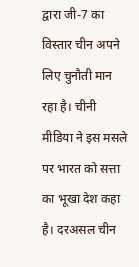द्वारा जी-7 का विस्तार चीन अपने लिए चुनौती मान रहा है। चीनी मीडिया ने इस मसले पर भारत को सत्ता का भूखा देश कहा है। दरअसल चीन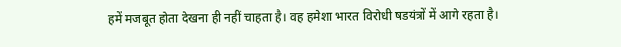हमें मजबूत होता देखना ही नहीं चाहता है। वह हमेशा भारत विरोधी षडयंत्रों में आगे रहता है।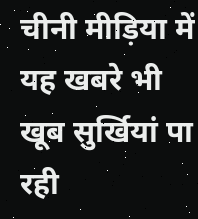चीनी मीड़िया में यह खबरे भी खूब सुर्खियां पा रही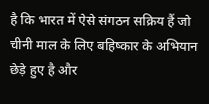है कि भारत में ऐसे संगठन सक्रिय हैं जो चीनी माल के लिए बहिष्कार के अभियान छेड़े हुए है और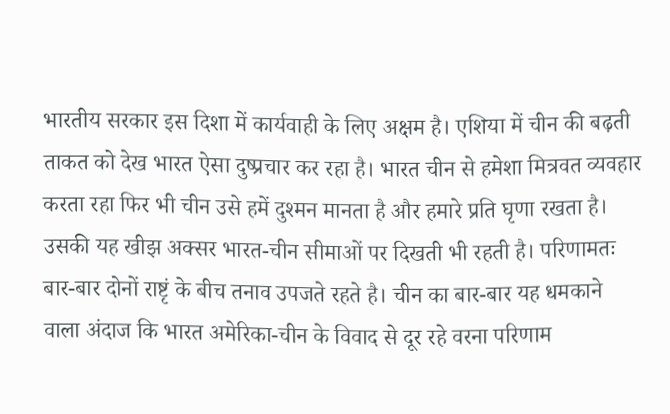भारतीय सरकार इस दिशा में कार्यवाही के लिए अक्षम है। एशिया में चीन की बढ़ती ताकत को देख भारत ऐसा दुष्प्रचार कर रहा है। भारत चीन से हमेशा मित्रवत व्यवहार करता रहा फिर भी चीन उसे हमें दुश्मन मानता है और हमारे प्रति घृणा रखता है। उसकी यह खीझ अक्सर भारत-चीन सीमाओं पर दिखती भी रहती है। परिणामतः बार-बार दोनों राष्टृं के बीच तनाव उपजते रहते है। चीन का बार-बार यह धमकाने वाला अंदाज कि भारत अमेरिका-चीन के विवाद से दूर रहे वरना परिणाम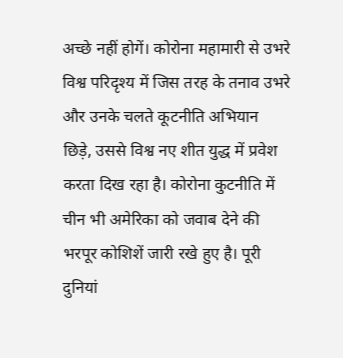अच्छे नहीं होगें। कोरोना महामारी से उभरे विश्व परिदृश्य में जिस तरह के तनाव उभरे और उनके चलते कूटनीति अभियान छिड़े, उससे विश्व नए शीत युद्ध में प्रवेश करता दिख रहा है। कोरोना कुटनीति में चीन भी अमेरिका को जवाब देने की भरपूर कोशिशें जारी रखे हुए है। पूरी दुनियां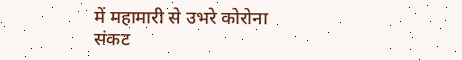में महामारी से उभरे कोरोना संकट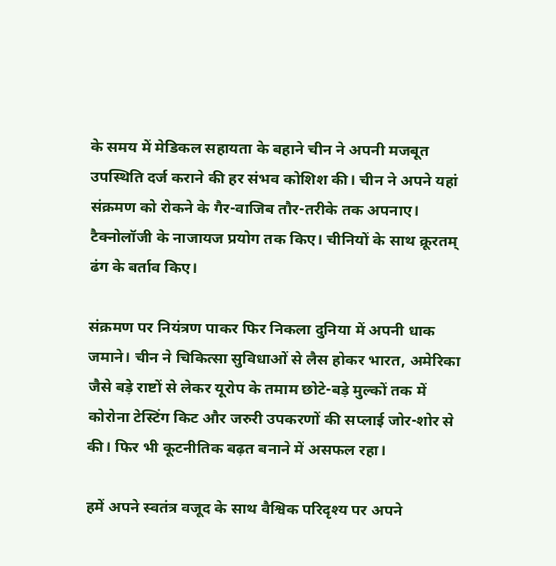के समय में मेडिकल सहायता के बहाने चीन ने अपनी मजबूत उपस्थिति दर्ज कराने की हर संभव कोशिश की। चीन ने अपने यहां संक्रमण को रोकने के गैर-वाजिब तौर-तरीके तक अपनाए। टैक्नोलॉजी के नाजायज प्रयोग तक किए। चीनियों के साथ क्रूरतम् ढंग के बर्ताव किए।

संक्रमण पर नियंत्रण पाकर फिर निकला दुनिया में अपनी धाक जमाने। चीन ने चिकित्सा सुविधाओं से लैस होकर भारत, अमेरिका जैसे बड़े राष्टों से लेकर यूरोप के तमाम छोटे-बड़े मुल्कों तक में कोरोना टेस्टिंग किट और जरुरी उपकरणों की सप्लाई जोर-शोर से की। फिर भी कूटनीतिक बढ़त बनाने में असफल रहा।

हमें अपने स्वतंत्र वजूद के साथ वैश्विक परिदृश्य पर अपने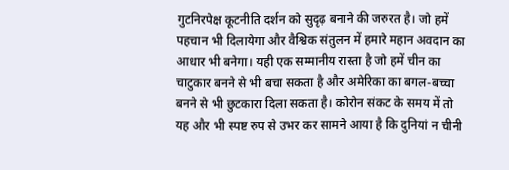गुटनिरपेक्ष कूटनीति दर्शन को सुदृढ़ बनाने की जरुरत है। जो हमें पहचान भी दिलायेगा और वैश्विक संतुलन में हमारे महान अवदान का आधार भी बनेगा। यही एक सम्मानीय रास्ता है जो हमें चीन का चाटुकार बनने से भी बचा सकता है और अमेरिका का बगल-बच्चा बनने से भी छुटकारा दिला सकता है। कोरोन संकट के समय में तो यह और भी स्पष्ट रुप से उभर कर सामने आया है कि दुनियां न चीनी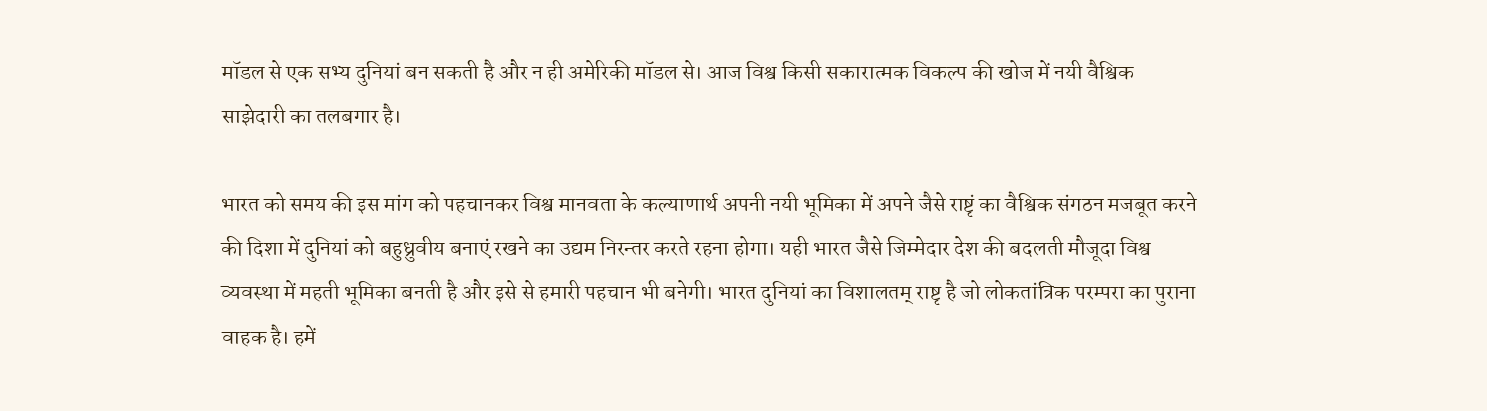मॉडल से एक सभ्य दुनियां बन सकती है और न ही अमेरिकी मॉडल से। आज विश्व किसी सकारात्मक विकल्प की खोज में नयी वैश्विक साझेदारी का तलबगार है।

भारत को समय की इस मांग को पहचानकर विश्व मानवता के कल्याणार्थ अपनी नयी भूमिका में अपने जैसे राष्टृं का वैश्विक संगठन मजबूत करने की दिशा में दुनियां को बहुध्रुवीय बनाएं रखने का उद्यम निरन्तर करते रहना होगा। यही भारत जैसे जिम्मेदार देश की बदलती मौजूदा विश्व व्यवस्था में महती भूमिका बनती है और इसे से हमारी पहचान भी बनेगी। भारत दुनियां का विशालतम् राष्टृ है जो लोकतांत्रिक परम्परा का पुराना वाहक है। हमें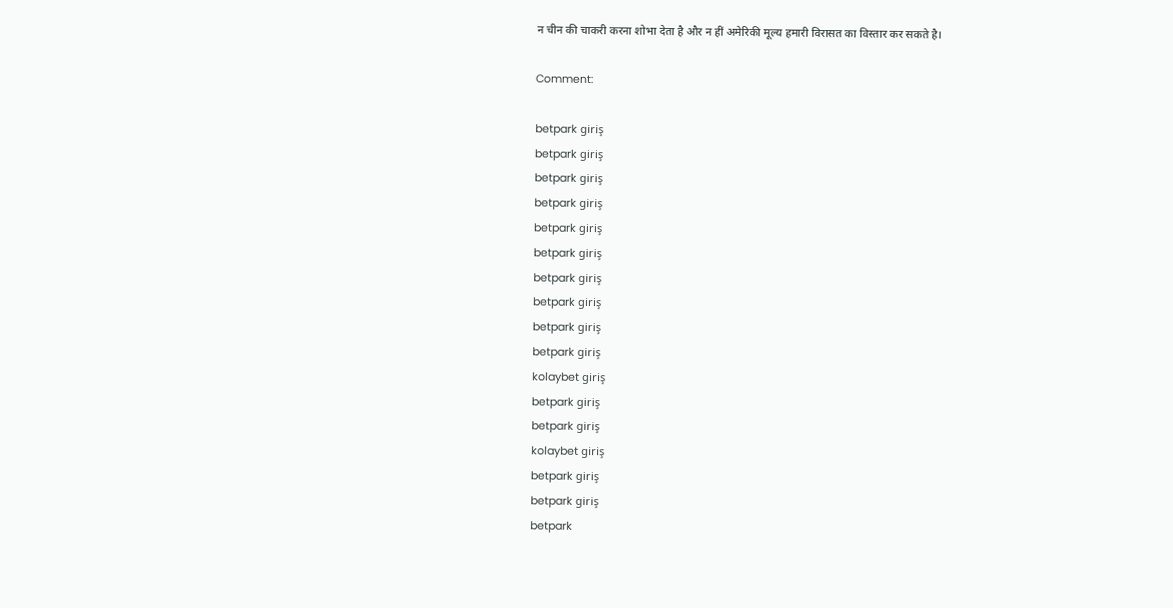न चीन की चाकरी करना शोभा देता है और न हीं अमेरिकी मूल्य हमारी विरासत का विस्तार कर सकते है।

Comment:

betpark giriş
betpark giriş
betpark giriş
betpark giriş
betpark giriş
betpark giriş
betpark giriş
betpark giriş
betpark giriş
betpark giriş
kolaybet giriş
betpark giriş
betpark giriş
kolaybet giriş
betpark giriş
betpark giriş
betpark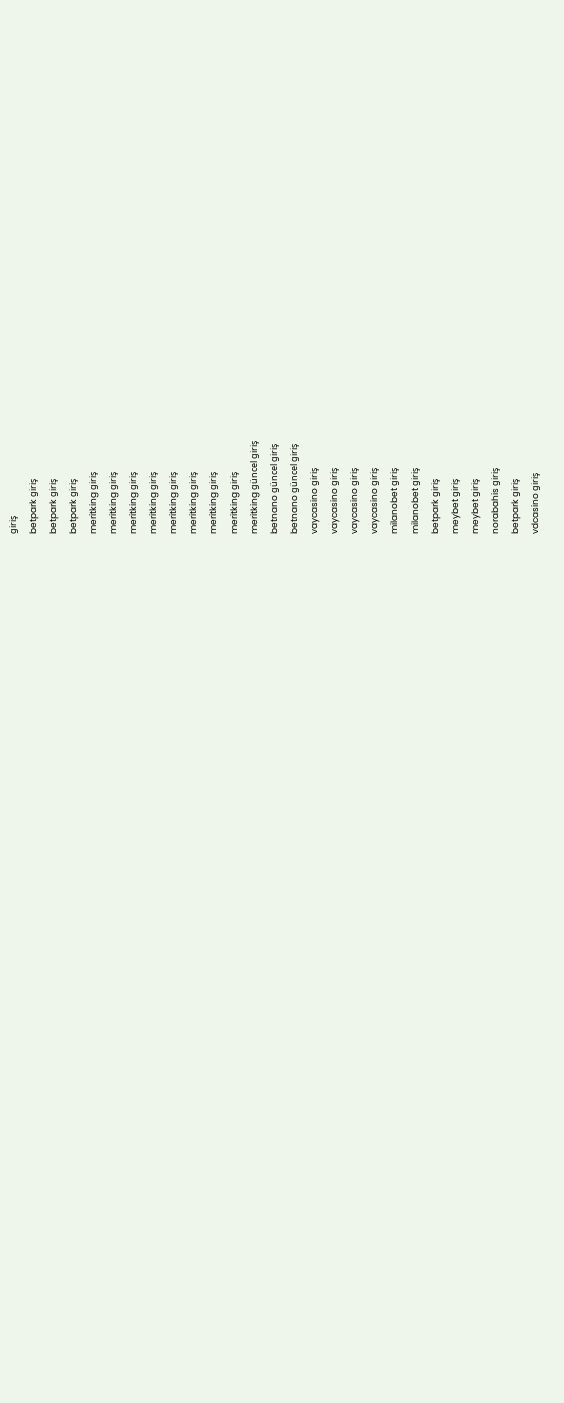giriş
betpark giriş
betpark giriş
betpark giriş
meritking giriş
meritking giriş
meritking giriş
meritking giriş
meritking giriş
meritking giriş
meritking giriş
meritking giriş
meritking güncel giriş
betnano güncel giriş
betnano güncel giriş
vaycasino giriş
vaycasino giriş
vaycasino giriş
vaycasino giriş
milanobet giriş
milanobet giriş
betpark giriş
meybet giriş
meybet giriş
norabahis giriş
betpark giriş
vdcasino giriş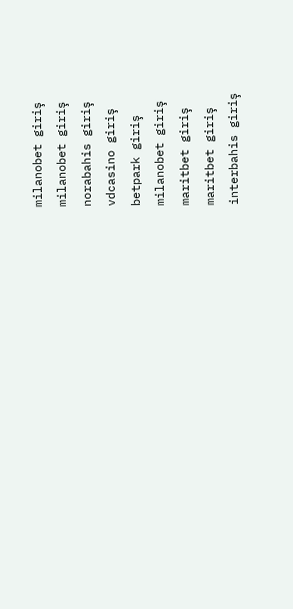milanobet giriş
milanobet giriş
norabahis giriş
vdcasino giriş
betpark giriş
milanobet giriş
maritbet giriş
maritbet giriş
interbahis giriş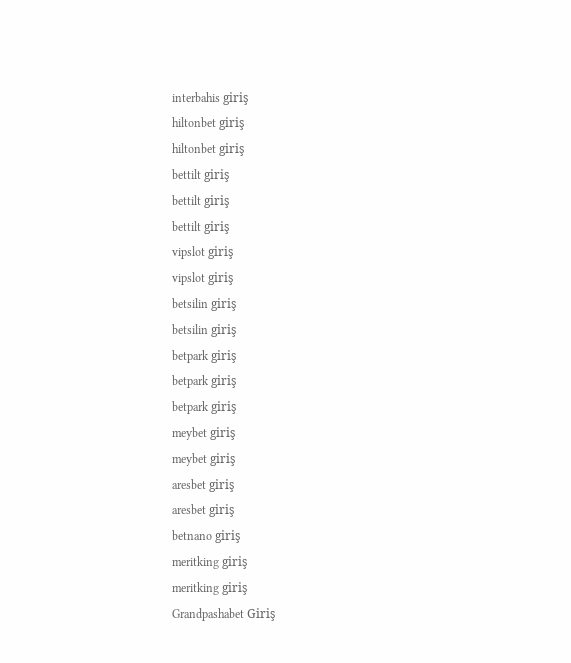interbahis giriş
hiltonbet giriş
hiltonbet giriş
bettilt giriş
bettilt giriş
bettilt giriş
vipslot giriş
vipslot giriş
betsilin giriş
betsilin giriş
betpark giriş
betpark giriş
betpark giriş
meybet giriş
meybet giriş
aresbet giriş
aresbet giriş
betnano giriş
meritking giriş
meritking giriş
Grandpashabet Giriş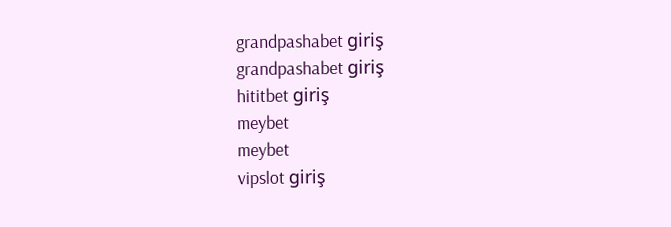grandpashabet giriş
grandpashabet giriş
hititbet giriş
meybet
meybet
vipslot giriş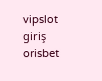vipslot giriş
orisbet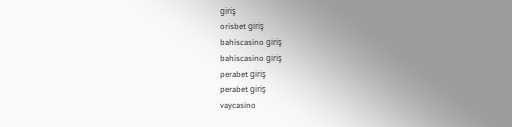giriş
orisbet giriş
bahiscasino giriş
bahiscasino giriş
perabet giriş
perabet giriş
vaycasino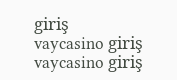giriş
vaycasino giriş
vaycasino giriş